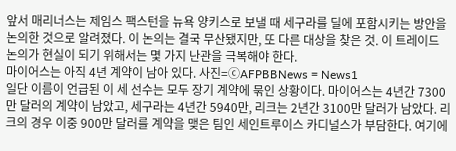앞서 매리너스는 제임스 팩스턴을 뉴욕 양키스로 보낼 때 세구라를 딜에 포함시키는 방안을 논의한 것으로 알려졌다. 이 논의는 결국 무산됐지만, 또 다른 대상을 찾은 것. 이 트레이드 논의가 현실이 되기 위해서는 몇 가지 난관을 극복해야 한다.
마이어스는 아직 4년 계약이 남아 있다. 사진=ⓒAFPBBNews = News1
일단 이름이 언급된 이 세 선수는 모두 장기 계약에 묶인 상황이다. 마이어스는 4년간 7300만 달러의 계약이 남았고, 세구라는 4년간 5940만, 리크는 2년간 3100만 달러가 남았다. 리크의 경우 이중 900만 달러를 계약을 맺은 팀인 세인트루이스 카디널스가 부담한다. 여기에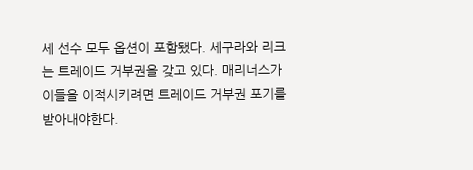세 선수 모두 옵션이 포함됐다. 세구라와 리크는 트레이드 거부권을 갖고 있다. 매리너스가 이들을 이적시키려면 트레이드 거부권 포기를 받아내야한다.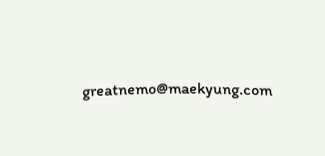greatnemo@maekyung.com